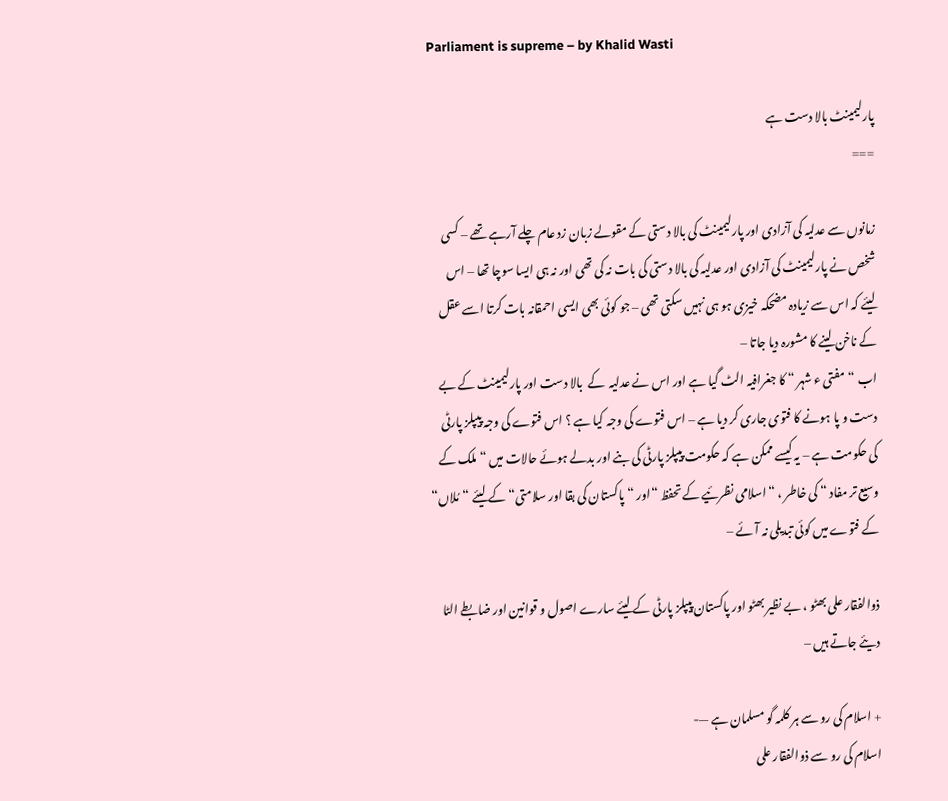Parliament is supreme – by Khalid Wasti

پارلیمینٹ بالا دست ہے
===

زمانوں سے عدلیہ کی آزادی اور پارلیمینٹ کی بالا دستی کے مقولے زبان زد عام چلے آرہے تھے – کسی شخص نے پارلیمینٹ کی آزادی اور عدلیہ کی بالا دستی کی بات نہ کی تھی اور نہ ہی ایسا سوچا تھا – اس لیئے کہ اس سے زیادہ مضحکہ خیزی ہو ہی نہیں سکتی تھی – جو کوئی بھی ایسی احمقانہ بات کرتا اسے عقل کے ناخن لینے کا مشورہ دیا جاتا –
اب “مفتی ء شہر “ کا جغرافیہ الٹ گیا ہے اور اس نے عدلیہ  کے  بالا دست اور پارلیمینٹ کے بے دست و پا ہونے کا فتوی جاری کر دیا ہے – اس فتوے کی وجہ کیا ہے ؟ اس فتوے کی وجہ پیپلز پارٹی کی حکومت ہے – یہ کیسے ممکن ہے کہ حکومت پیپلز پارٹی کی بنے اور بدلے ہوئے حالات میں “ ملک کے وسیع تر مفاد “ کی خاطر ، “اسلامی نظرئیے کے تحفظ “اور “پاکستان کی بقا اور سلامتی“ کے لیئے “مُلاں“ کے فتوے میں کوئی تبدیلی نہ آئے –

ذوالفقار علی بھٹو ، بے نظیر بھٹو اور پاکستان پیپلز پارٹی کے لیئے سارے اصول و قوانین اور ضابطے الٹا دیئے جاتے ہیں –

+ اسلام کی رو سے ہر کلمہ گو مسلمان ہے —-
اسلام کی رو سے ذوالفقار علی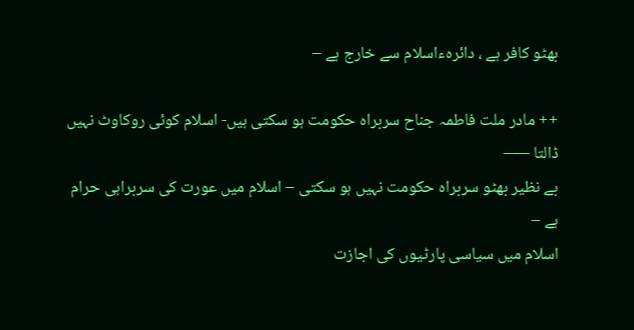بھٹو کافر ہے ، دائرہءاسلام سے خارج ہے –

++ مادر ملت فاطمہ جناح سربراہ حکومت ہو سکتی ہیں- اسلام کوئی روکاوٹ نہیں ڈالتا —–
بے نظیر بھٹو سربراہ حکومت نہیں ہو سکتی – اسلام میں عورت کی سربراہی حرام ہے –
اسلام میں سیاسی پارٹیوں کی اجازت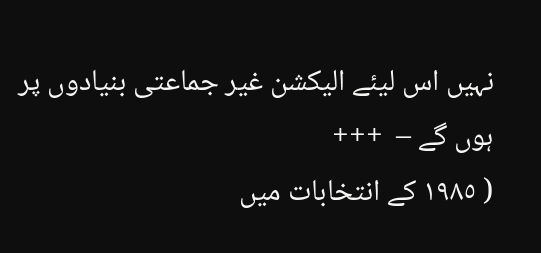نہیں اس لیئے الیکشن غیر جماعتی بنیادوں پر ہوں گے –  +++
( ١٩٨٥ کے انتخابات میں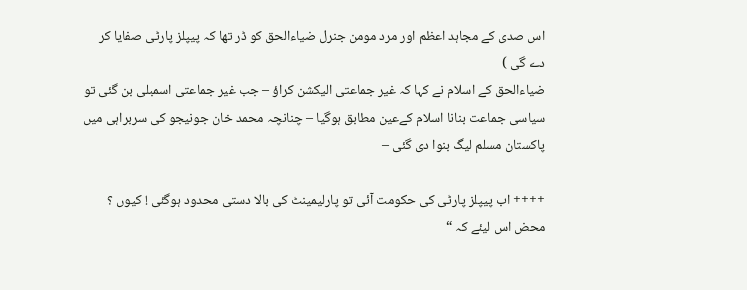اس صدی کے مجاہد اعظم اور مرد مومن جنرل ضیاءالحق کو ڈر تھا کہ پیپلز پارٹی صفایا کر دے گی )
ضیاءالحق کے اسلام نے کہا کہ غیر جماعتی الیکشن کراؤ – جب غیر جماعتی اسمبلی بن گئی تو سیاسی جماعت بنانا اسلام کےعین مطابق ہوگیا – چنانچہ محمد خان جونیجو کی سربراہی میں پاکستان مسلم لیگ بنوا دی گئی –

++++ اب پیپلز پارٹی کی حکومت آئی تو پارلیمینٹ کی بالا دستی محدود ہوگئی ! کیوں ؟ محض اس لیئے کہ “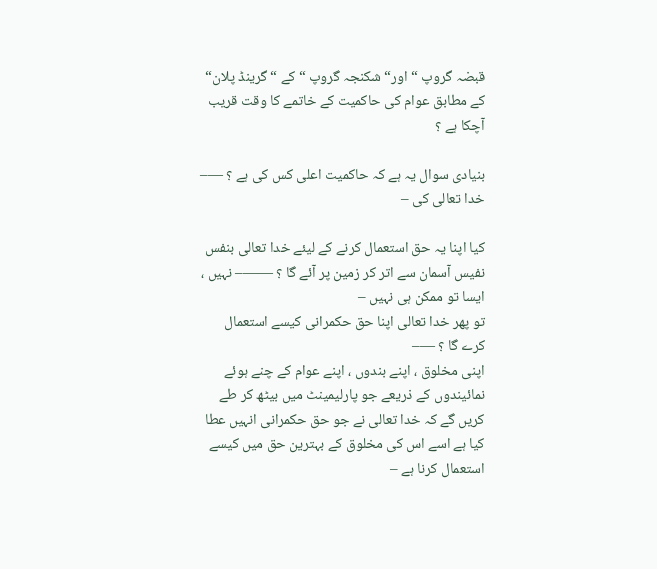قبضہ گروپ “ اور“ شکنجہ گروپ “ کے “گرینڈ پلان“ کے مطابق عوام کی حاکمیت کے خاتمے کا وقت قریب آچکا ہے ؟

بنیادی سوال یہ ہے کہ حاکمیت اعلی کس کی ہے ؟ —– خدا تعالی کی –

کیا اپنا یہ حق استعمال کرنے کے لیئے خدا تعالی بنفس نفیس آسمان سے اتر کر زمین پر آئے گا ؟ ——– نہیں ، ایسا تو ممکن ہی نہیں –
تو پھر خدا تعالی اپنا حق حکمرانی کیسے استعمال کرے گا ؟ —–
اپنی مخلوق ، اپنے بندوں ، اپنے عوام کے چنے ہوئے نمائیندوں کے ذریعے جو پارلیمینٹ میں بیٹھ کر طے کریں گے کہ خدا تعالی نے جو حق حکمرانی انہیں عطا کیا ہے اسے اس کی مخلوق کے بہترین حق میں کیسے استعمال کرنا ہے –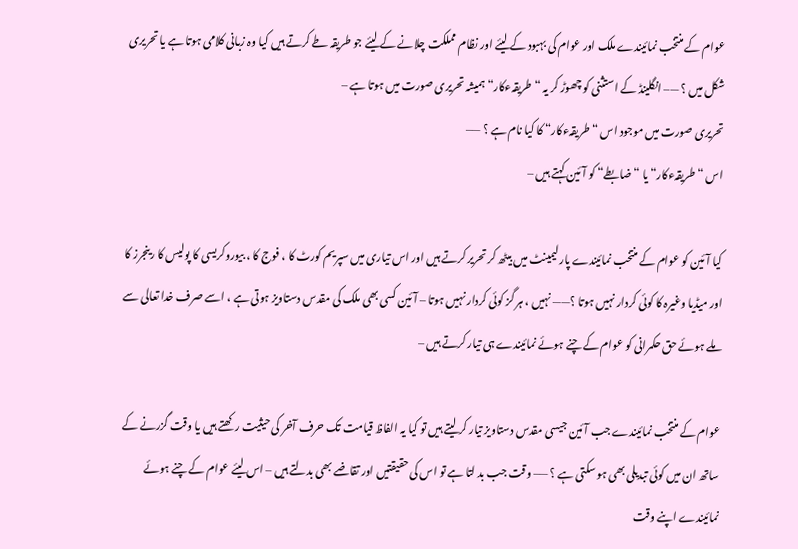عوام کے منتخب نمائیندے ملک اور عوام کی بہبود کے لیئے اور نظام مملکت چلانے کے لیئے جو طریقہ طے کرتے ہیں کیا وہ زبانی کلامی ہوتا ہے یا تحریری شکل میں ؟ —– انگلینڈ کے استثنی کو چھوڑ کر یہ “ طریقہءکار“ ہمیشہ تحریری صورت میں ہوتا ہے –
تحریری صورت میں موجود اس “طریقہءکار“ کا کیا نام ہے ؟ —–
اس “ طریقہءکار“ یا “ ضابطے“ کو آئین کہتے ہیں –

کیا آئین کو عوام کے منتخب نمائیندے پارلیمینٹ میں بیٹھ کر تحریر کرتے ہیں اور اس تیاری میں سپریم کورٹ کا ، فوج کا ، بیوروکریسی کا پولیس کا رینجرز کا اور میڈیا وغیرہ کا کوئی کردار نہیں ہوتا ؟—— نہیں ، ہر گز کوئی کردار نہیں ہوتا – آئین کسی بھی ملک کی مقدس دستاویز ہوتی ہے ، اسے صرف خدا تعالی سے ملے ہوئے حق حکمرانی کو عوام کے چنے ہوئے نمائیندے ہی تیار کرتے ہیں –

عوام کے منتخب نمائیندے جب آئین جیسی مقدس دستاویز تیار کر لیتے ہیں تو کیا یہ الفاظ قیامت تک حرف آخر کی حیثیت رکھتے ہیں یا وقت گزرنے کے ساتھ ان میں کوئی تبدیلی بھی ہو سکتی ہے ؟ —– وقت جب بد لتا ہے تو اس کی حقیقتیں اور تقاضے بھی بدلتے ہیں – اس لیئے عوام کے چنے ہوئے نمائیندے اپنے وقت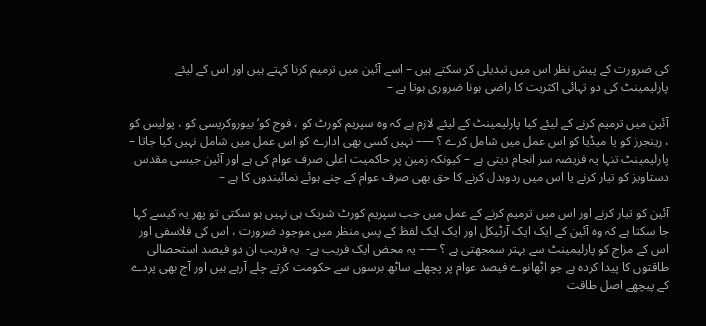کی ضرورت کے پیش نظر اس میں تبدیلی کر سکتے ہیں – اسے آئین میں ترمیم کرنا کہتے ہیں اور اس کے لیئے پارلیمینٹ کی دو تہائی اکثریت کا راضی ہونا ضروری ہوتا ہے –

آئین میں ترمیم کرنے کے لیئے کیا پارلیمینٹ کے لیئے لازم ہے کہ وہ سپریم کورٹ کو ، فوج کو‘ بیوروکریسی کو ، پولیس کو ، رینجرز کو یا میڈیا کو اس عمل میں شامل کرے ؟ —– نہیں کسی بھی ادارے کو اس عمل میں شامل نہیں کیا جاتا – پارلیمینٹ تنہا یہ فریضہ سر انجام دیتی ہے – کیونکہ زمین پر حاکمیت اعلی صرف عوام کی ہے اور آئین جیسی مقدس دستاویز کو تیار کرنے یا اس میں ردوبدل کرنے کا حق بھی صرف عوام کے چنے ہوئے نمائیندوں کا ہے –

آئین کو تیار کرنے اور اس میں ترمیم کرنے کے عمل میں جب سپریم کورٹ شریک ہی نہیں ہو سکتی تو پھر یہ کیسے کہا جا سکتا ہے کہ وہ آئین کے ایک ایک آرٹیکل اور ایک ایک لفظ کے پس منظر میں موجود ضرورت ، اس کی فلاسفی اور اس کے مزاج کو پارلیمینٹ سے بہتر سمجھتی ہے ؟ —– یہ محض ایک فریب ہے-  یہ فریب ان دو فیصد استحصالی طاقتوں کا پیدا کردہ ہے جو اٹھانوے فیصد عوام پر پچھلے ساٹھ برسوں سے حکومت کرتے چلے آرہے ہیں اور آج بھی پردے کے پیچھے اصل طاقت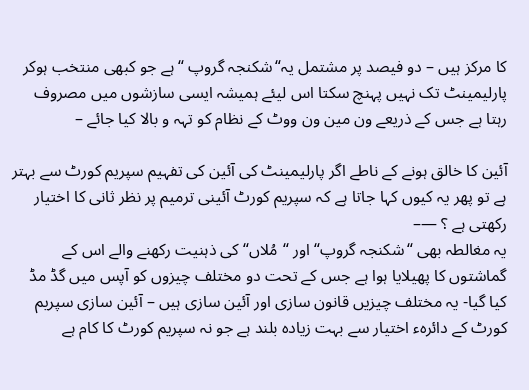کا مرکز ہیں – دو فیصد پر مشتمل یہ“شکنجہ گروپ “ ہے جو کبھی منتخب ہوکر پارلیمینٹ تک نہیں پہنچ سکتا اس لیئے ہمیشہ ایسی سازشوں میں مصروف رہتا ہے جس کے ذریعے ون مین ون ووٹ کے نظام کو تہہ و بالا کیا جائے –

آئین کا خالق ہونے کے ناطے اگر پارلیمینٹ کی آئین کی تفہیم سپریم کورٹ سے بہتر ہے تو پھر یہ کیوں کہا جاتا ہے کہ سپریم کورٹ آئینی ترمیم پر نظر ثانی کا اختیار رکھتی ہے ؟ —–
یہ مغالطہ بھی “شکنجہ گروپ“ اور “مُلاں“ کی ذہنیت رکھنے والے اس کے گماشتوں کا پھیلایا ہوا ہے جس کے تحت دو مختلف چیزوں کو آپس میں گڈ مڈ کیا گیا- یہ مختلف چیزیں قانون سازی اور آئین سازی ہیں – آئین سازی سپریم کورٹ کے دائرہء اختیار سے بہت زیادہ بلند ہے جو نہ سپریم کورٹ کا کام ہے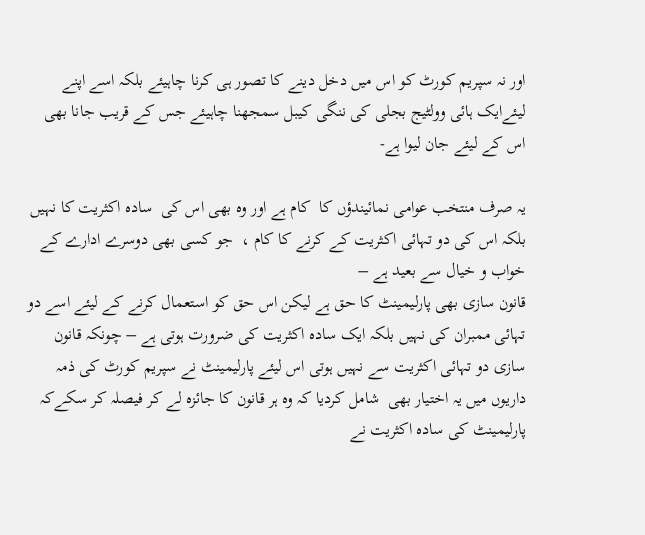اور نہ سپریم کورٹ کو اس میں دخل دینے کا تصور ہی کرنا چاہیئے بلکہ اسے اپنے لیئےایک ہائی وولٹیج بجلی کی ننگی کیبل سمجھنا چاہیئے جس کے قریب جانا بھی اس کے لیئے جان لیوا ہے-

یہ صرف منتخب عوامی نمائیندؤں کا  کام ہے اور وہ بھی اس کی  سادہ اکثریت کا نہیں بلکہ اس کی دو تہائی اکثریت کے کرنے کا کام ،  جو کسی بھی دوسرے ادارے کے خواب و خیال سے بعید ہے –
قانون سازی بھی پارلیمینٹ کا حق ہے لیکن اس حق کو استعمال کرنے کے لیئے اسے دو تہائی ممبران کی نہیں بلکہ ایک سادہ اکثریت کی ضرورت ہوتی ہے – چونکہ قانون سازی دو تہائی اکثریت سے نہیں ہوتی اس لیئے پارلیمینٹ نے سپریم کورٹ کی ذمہ داریوں میں یہ اختیار بھی  شامل کردیا کہ وہ ہر قانون کا جائزہ لے کر فیصلہ کر سکےکہ پارلیمینٹ کی سادہ اکثریت نے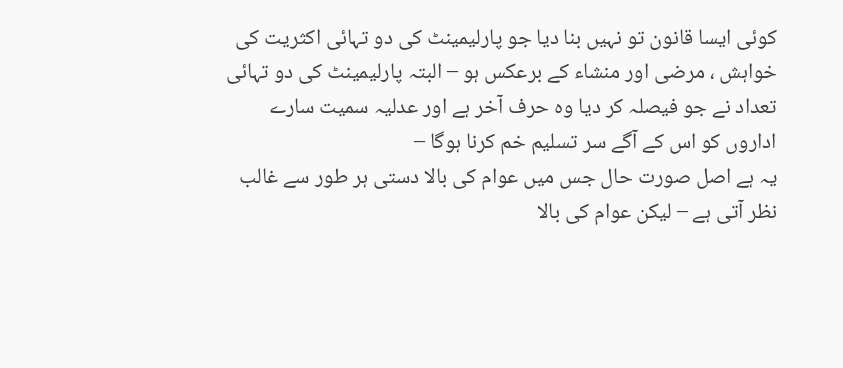کوئی ایسا قانون تو نہیں بنا دیا جو پارلیمینٹ کی دو تہائی اکثریت کی خواہش ، مرضی اور منشاء کے برعکس ہو – البتہ پارلیمینٹ کی دو تہائی تعداد نے جو فیصلہ کر دیا وہ حرف آخر ہے اور عدلیہ سمیت سارے اداروں کو اس کے آگے سر تسلیم خم کرنا ہوگا –
یہ ہے اصل صورت حال جس میں عوام کی بالا دستی ہر طور سے غالب نظر آتی ہے – لیکن عوام کی بالا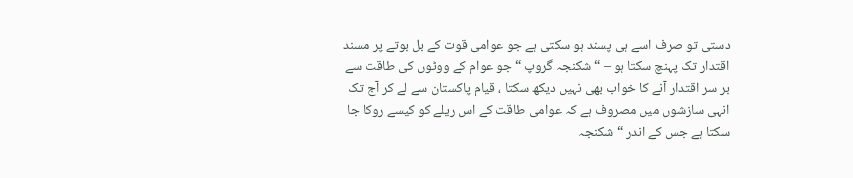دستی تو صرف اسے ہی پسند ہو سکتی ہے جو عوامی قوت کے بل بوتے پر مسند اقتدار تک پہنچ سکتا ہو – “ شکنجہ گروپ “ جو عوام کے ووٹوں کی طاقت سے بر سر اقتدار آنے کا خواب بھی نہیں دیکھ سکتا ، قیام پاکستان سے لے کر آج تک انہی سازشوں میں مصروف ہے کہ عوامی طاقت کے اس ریلے کو کیسے روکا جا سکتا ہے جس کے اندر “شکنجہ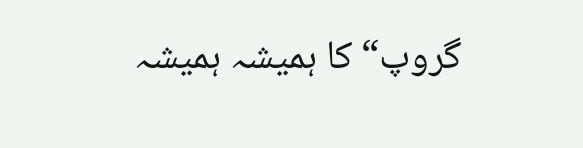گروپ“ کا ہمیشہ ہمیشہ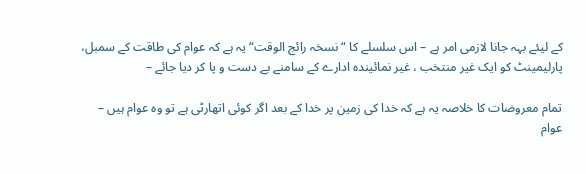کے لیئے بہہ جانا لازمی امر ہے – اس سلسلے کا “ نسخہ رائج الوقت“ یہ ہے کہ عوام کی طاقت کے سمبل، پارلیمینٹ کو ایک غیر منتخب ، غیر نمائیندہ ادارے کے سامنے بے دست و پا کر دیا جائے –

تمام معروضات کا خلاصہ یہ ہے کہ خدا کی زمین پر خدا کے بعد اگر کوئی اتھارٹی ہے تو وہ عوام ہیں – عوام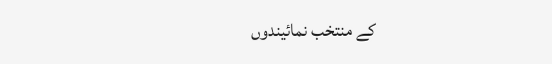کے منتخب نمائیندوں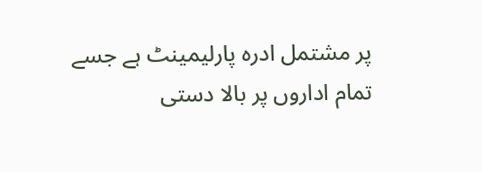پر مشتمل ادرہ پارلیمینٹ ہے جسے تمام اداروں پر بالا دستی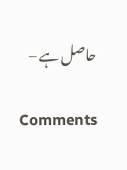حاصل ہے –

Comments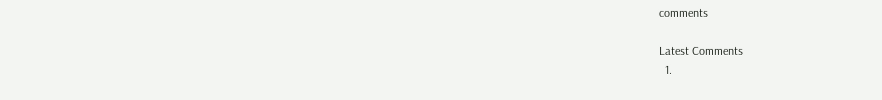comments

Latest Comments
  1.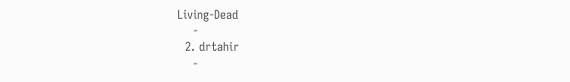Living-Dead
    -
  2. drtahir
    -